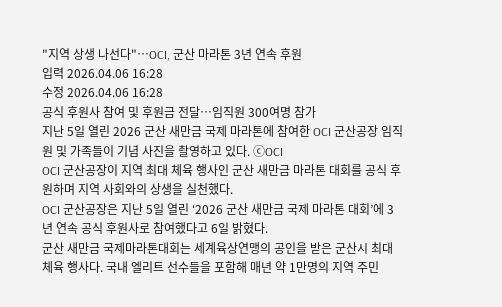"지역 상생 나선다"…OCI, 군산 마라톤 3년 연속 후원
입력 2026.04.06 16:28
수정 2026.04.06 16:28
공식 후원사 참여 및 후원금 전달…임직원 300여명 참가
지난 5일 열린 2026 군산 새만금 국제 마라톤에 참여한 OCI 군산공장 임직원 및 가족들이 기념 사진을 촬영하고 있다. ⓒOCI
OCI 군산공장이 지역 최대 체육 행사인 군산 새만금 마라톤 대회를 공식 후원하며 지역 사회와의 상생을 실천했다.
OCI 군산공장은 지난 5일 열린 ‘2026 군산 새만금 국제 마라톤 대회’에 3년 연속 공식 후원사로 참여했다고 6일 밝혔다.
군산 새만금 국제마라톤대회는 세계육상연맹의 공인을 받은 군산시 최대 체육 행사다. 국내 엘리트 선수들을 포함해 매년 약 1만명의 지역 주민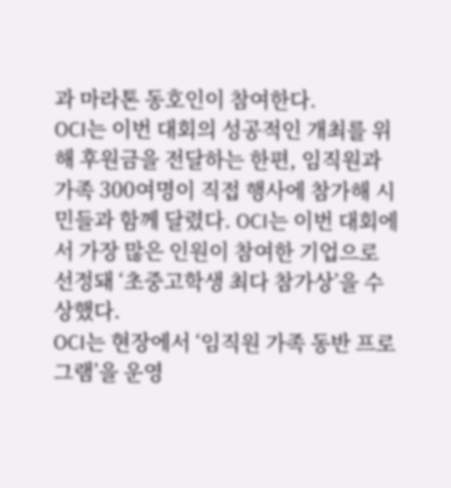과 마라톤 동호인이 참여한다.
OCI는 이번 대회의 성공적인 개최를 위해 후원금을 전달하는 한편, 임직원과 가족 300여명이 직접 행사에 참가해 시민들과 함께 달렸다. OCI는 이번 대회에서 가장 많은 인원이 참여한 기업으로 선정돼 ‘초중고학생 최다 참가상’을 수상했다.
OCI는 현장에서 ‘임직원 가족 동반 프로그램’을 운영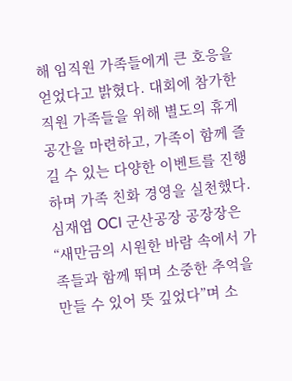해 임직원 가족들에게 큰 호응을 얻었다고 밝혔다. 대회에 참가한 직원 가족들을 위해 별도의 휴게 공간을 마련하고, 가족이 함께 즐길 수 있는 다양한 이벤트를 진행하며 가족 친화 경영을 실천했다.
심재엽 OCI 군산공장 공장장은 “새만금의 시원한 바람 속에서 가족들과 함께 뛰며 소중한 추억을 만들 수 있어 뜻 깊었다”며 소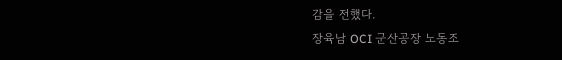감을 전했다.
장육남 OCI 군산공장 노동조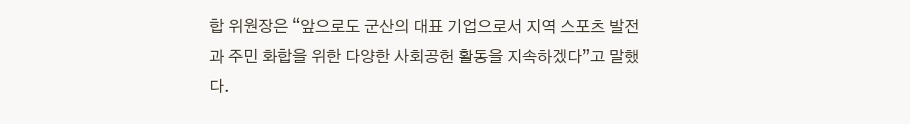합 위원장은 “앞으로도 군산의 대표 기업으로서 지역 스포츠 발전과 주민 화합을 위한 다양한 사회공헌 활동을 지속하겠다”고 말했다.